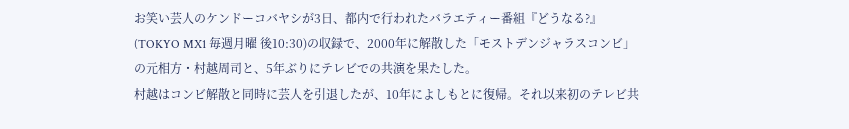お笑い芸人のケンドーコバヤシが3日、都内で行われたバラエティー番組『どうなる?』(TOKYO MX1 毎週月曜 後10:30)の収録で、2000年に解散した「モストデンジャラスコンビ」の元相方・村越周司と、5年ぶりにテレビでの共演を果たした。
村越はコンビ解散と同時に芸人を引退したが、10年によしもとに復帰。それ以来初のテレビ共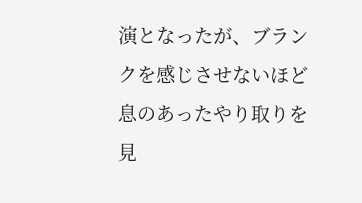演となったが、ブランクを感じさせないほど息のあったやり取りを見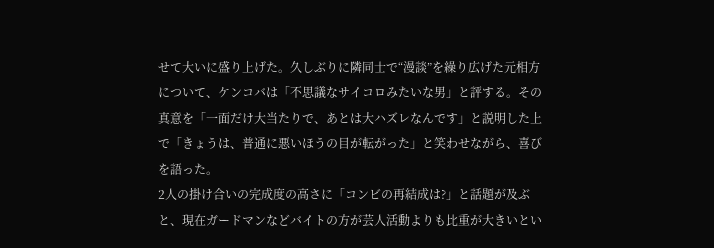せて大いに盛り上げた。久しぶりに隣同士で“漫談”を繰り広げた元相方について、ケンコバは「不思議なサイコロみたいな男」と評する。その真意を「一面だけ大当たりで、あとは大ハズレなんです」と説明した上で「きょうは、普通に悪いほうの目が転がった」と笑わせながら、喜びを語った。
2人の掛け合いの完成度の高さに「コンビの再結成は?」と話題が及ぶと、現在ガードマンなどバイトの方が芸人活動よりも比重が大きいとい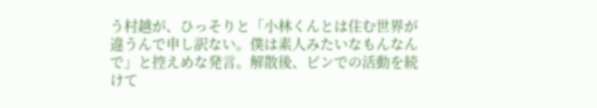う村越が、ひっそりと「小林くんとは住む世界が違うんで申し訳ない。僕は素人みたいなもんなんで」と控えめな発言。解散後、ピンでの活動を続けて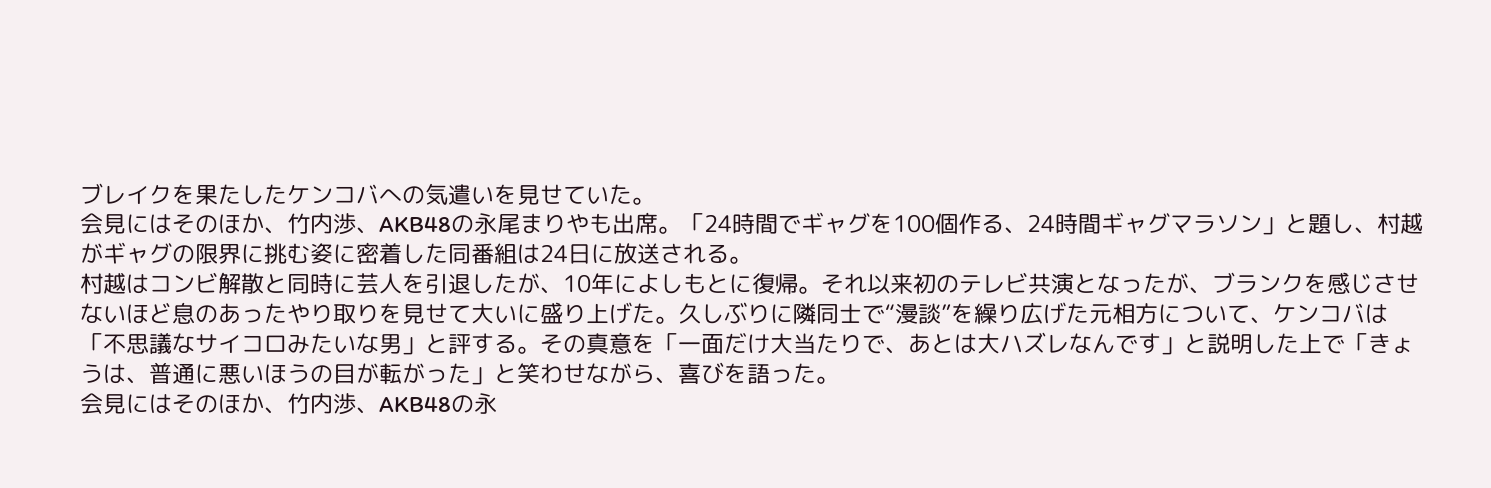ブレイクを果たしたケンコバへの気遣いを見せていた。
会見にはそのほか、竹内渉、AKB48の永尾まりやも出席。「24時間でギャグを100個作る、24時間ギャグマラソン」と題し、村越がギャグの限界に挑む姿に密着した同番組は24日に放送される。
村越はコンビ解散と同時に芸人を引退したが、10年によしもとに復帰。それ以来初のテレビ共演となったが、ブランクを感じさせないほど息のあったやり取りを見せて大いに盛り上げた。久しぶりに隣同士で“漫談”を繰り広げた元相方について、ケンコバは「不思議なサイコロみたいな男」と評する。その真意を「一面だけ大当たりで、あとは大ハズレなんです」と説明した上で「きょうは、普通に悪いほうの目が転がった」と笑わせながら、喜びを語った。
会見にはそのほか、竹内渉、AKB48の永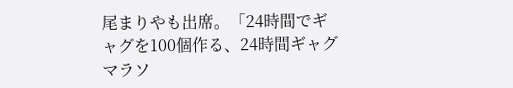尾まりやも出席。「24時間でギャグを100個作る、24時間ギャグマラソ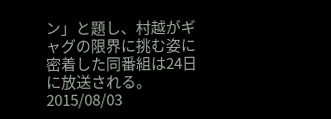ン」と題し、村越がギャグの限界に挑む姿に密着した同番組は24日に放送される。
2015/08/03